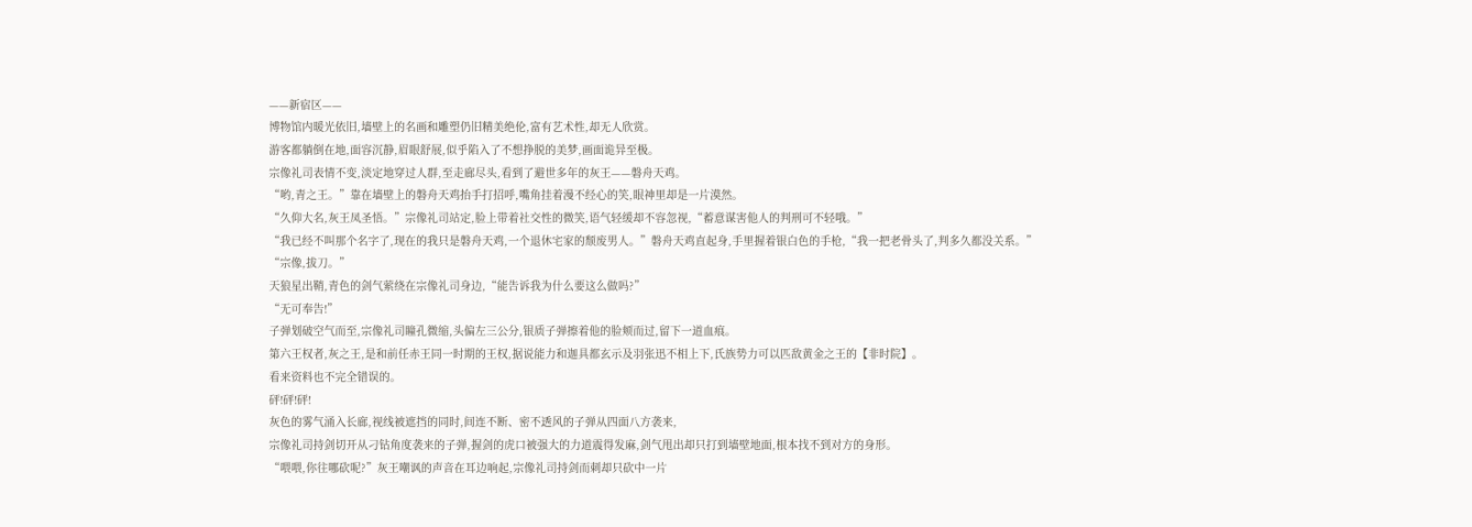——新宿区——
博物馆内暖光依旧,墙壁上的名画和雕塑仍旧精美绝伦,富有艺术性,却无人欣赏。
游客都躺倒在地,面容沉静,眉眼舒展,似乎陷入了不想挣脱的美梦,画面诡异至极。
宗像礼司表情不变,淡定地穿过人群,至走廊尽头,看到了避世多年的灰王——磐舟天鸡。
“哟,青之王。”靠在墙壁上的磐舟天鸡抬手打招呼,嘴角挂着漫不经心的笑,眼神里却是一片漠然。
“久仰大名,灰王凤圣悟。”宗像礼司站定,脸上带着社交性的微笑,语气轻缓却不容忽视,“蓄意谋害他人的判刑可不轻哦。”
“我已经不叫那个名字了,现在的我只是磐舟天鸡,一个退休宅家的颓废男人。”磐舟天鸡直起身,手里握着银白色的手枪,“我一把老骨头了,判多久都没关系。”
“宗像,拔刀。”
天狼星出鞘,青色的剑气萦绕在宗像礼司身边,“能告诉我为什么要这么做吗?”
“无可奉告!”
子弹划破空气而至,宗像礼司瞳孔微缩,头偏左三公分,银质子弹擦着他的脸颊而过,留下一道血痕。
第六王权者,灰之王,是和前任赤王同一时期的王权,据说能力和迦具都玄示及羽张迅不相上下,氏族势力可以匹敌黄金之王的【非时院】。
看来资料也不完全错误的。
砰!砰!砰!
灰色的雾气涌入长廊,视线被遮挡的同时,间连不断、密不透风的子弹从四面八方袭来,
宗像礼司持剑切开从刁钻角度袭来的子弹,握剑的虎口被强大的力道震得发麻,剑气甩出却只打到墙壁地面,根本找不到对方的身形。
“喂喂,你往哪砍呢?”灰王嘲讽的声音在耳边响起,宗像礼司持剑而刺却只砍中一片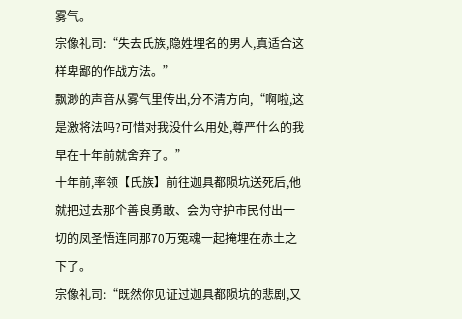雾气。
宗像礼司:“失去氏族,隐姓埋名的男人,真适合这样卑鄙的作战方法。”
飘渺的声音从雾气里传出,分不清方向,“啊啦,这是激将法吗?可惜对我没什么用处,尊严什么的我早在十年前就舍弃了。”
十年前,率领【氏族】前往迦具都陨坑送死后,他就把过去那个善良勇敢、会为守护市民付出一切的凤圣悟连同那70万冤魂一起掩埋在赤土之下了。
宗像礼司:“既然你见证过迦具都陨坑的悲剧,又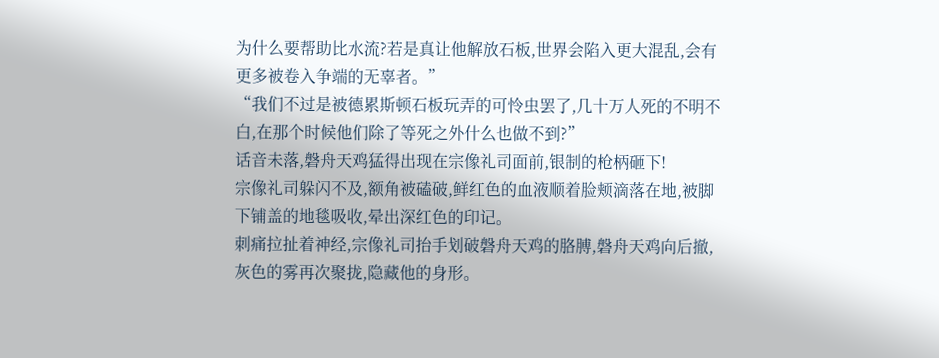为什么要帮助比水流?若是真让他解放石板,世界会陷入更大混乱,会有更多被卷入争端的无辜者。”
“我们不过是被德累斯顿石板玩弄的可怜虫罢了,几十万人死的不明不白,在那个时候他们除了等死之外什么也做不到?”
话音未落,磐舟天鸡猛得出现在宗像礼司面前,银制的枪柄砸下!
宗像礼司躲闪不及,额角被磕破,鲜红色的血液顺着脸颊滴落在地,被脚下铺盖的地毯吸收,晕出深红色的印记。
刺痛拉扯着神经,宗像礼司抬手划破磐舟天鸡的胳膊,磐舟天鸡向后撤,灰色的雾再次聚拢,隐藏他的身形。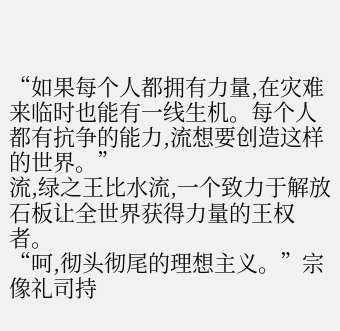“如果每个人都拥有力量,在灾难来临时也能有一线生机。每个人都有抗争的能力,流想要创造这样的世界。”
流,绿之王比水流,一个致力于解放石板让全世界获得力量的王权者。
“呵,彻头彻尾的理想主义。”宗像礼司持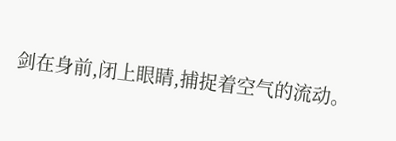剑在身前,闭上眼睛,捕捉着空气的流动。